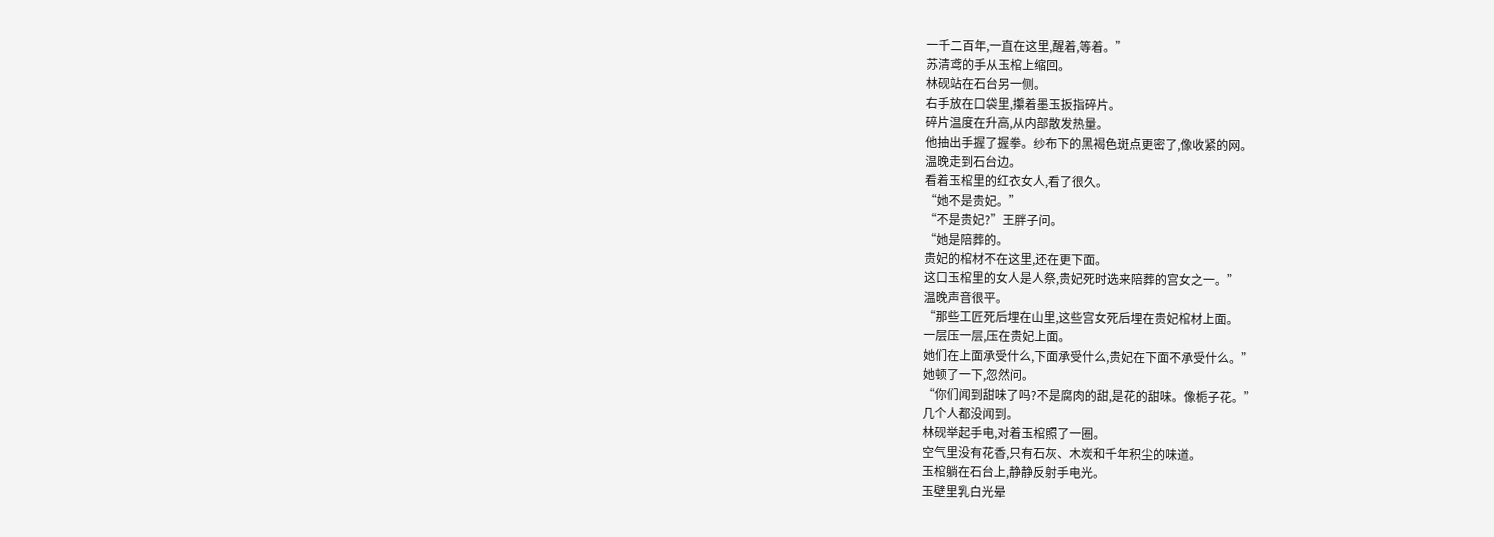一千二百年,一直在这里,醒着,等着。”
苏清鸢的手从玉棺上缩回。
林砚站在石台另一侧。
右手放在口袋里,攥着墨玉扳指碎片。
碎片温度在升高,从内部散发热量。
他抽出手握了握拳。纱布下的黑褐色斑点更密了,像收紧的网。
温晚走到石台边。
看着玉棺里的红衣女人,看了很久。
“她不是贵妃。”
“不是贵妃?”王胖子问。
“她是陪葬的。
贵妃的棺材不在这里,还在更下面。
这口玉棺里的女人是人祭,贵妃死时选来陪葬的宫女之一。”
温晚声音很平。
“那些工匠死后埋在山里,这些宫女死后埋在贵妃棺材上面。
一层压一层,压在贵妃上面。
她们在上面承受什么,下面承受什么,贵妃在下面不承受什么。”
她顿了一下,忽然问。
“你们闻到甜味了吗?不是腐肉的甜,是花的甜味。像栀子花。”
几个人都没闻到。
林砚举起手电,对着玉棺照了一圈。
空气里没有花香,只有石灰、木炭和千年积尘的味道。
玉棺躺在石台上,静静反射手电光。
玉壁里乳白光晕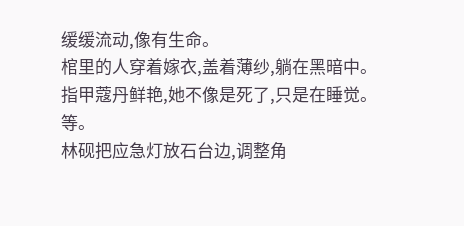缓缓流动,像有生命。
棺里的人穿着嫁衣,盖着薄纱,躺在黑暗中。
指甲蔻丹鲜艳,她不像是死了,只是在睡觉。等。
林砚把应急灯放石台边,调整角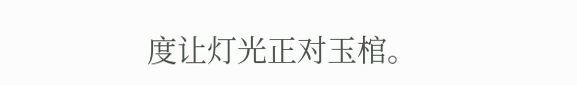度让灯光正对玉棺。